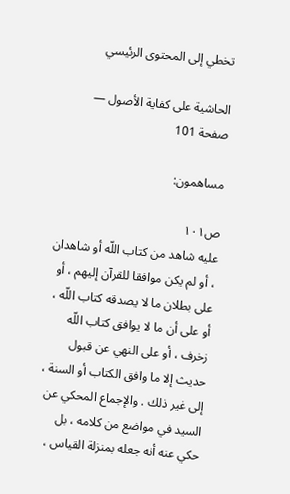تخطي إلى المحتوى الرئيسي

الحاشية على كفاية الأصول — صفحة 101

مساهمون:

ص١٠١
عليه شاهد من كتاب اللّه أو شاهدان ، أو لم يكن موافقا للقرآن إليهم ، أو على بطلان ما لا يصدقه كتاب اللّه ، أو على أن ما لا يوافق كتاب اللّه زخرف ، أو على النهي عن قبول حديث إلا ما وافق الكتاب أو السنة ، إلى غير ذلك . والإجماع المحكي عن السيد في مواضع من كلامه ، بل حكي عنه أنه جعله بمنزلة القياس ،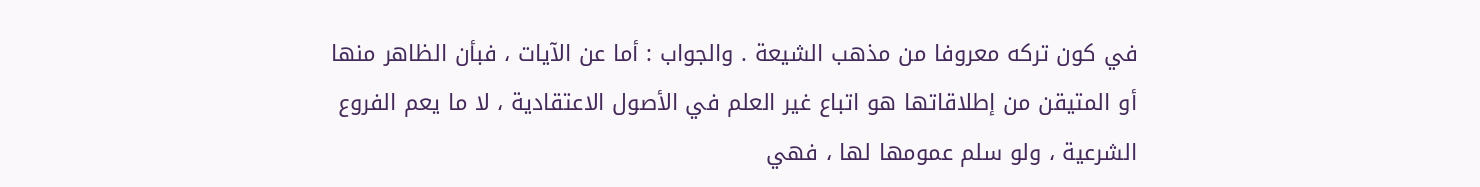في كون تركه معروفا من مذهب الشيعة . والجواب : أما عن الآيات ، فبأن الظاهر منها أو المتيقن من إطلاقاتها هو اتباع غير العلم في الأصول الاعتقادية ، لا ما يعم الفروع الشرعية ، ولو سلم عمومها لها ، فهي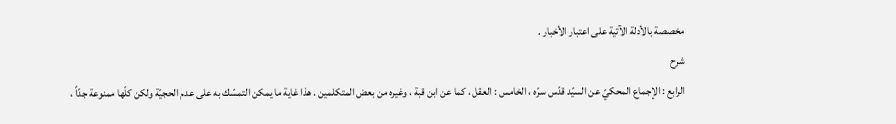مخصصة بالأدلة الآتية على اعتبار الأخبار .
شرح
الرابع : الإجماع المحكيّ عن السيّد قدّس سرّه ، الخامس : العقل ، كما عن ابن قبة ، وغيره من بعض المتكلمين . هذا غاية ما يمكن التمسّك به على عدم الحجيّة ولكن كلّها ممنوعة جدّاً ،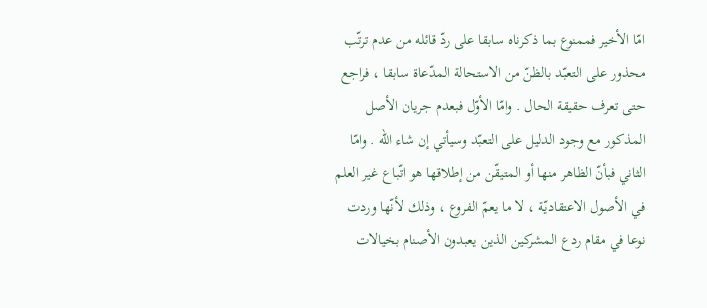امّا الأخير فممنوع بما ذكرناه سابقا على ردّ قائله من عدم ترتّب محذور على التعبّد بالظنّ من الاستحالة المدّعاة سابقا ، فراجع حتى تعرف حقيقة الحال . وامّا الأوّل فبعدم جريان الأصل المذكور مع وجود الدليل على التعبّد وسيأتي إن شاء اللّه . وامّا الثاني فبأنّ الظاهر منها أو المتيقّن من إطلاقها هو اتّباع غير العلم في الأصول الاعتقاديّة ، لا ما يعمّ الفروع ، وذلك لأنّها وردت نوعا في مقام ردع المشركين الذين يعبدون الأصنام بخيالات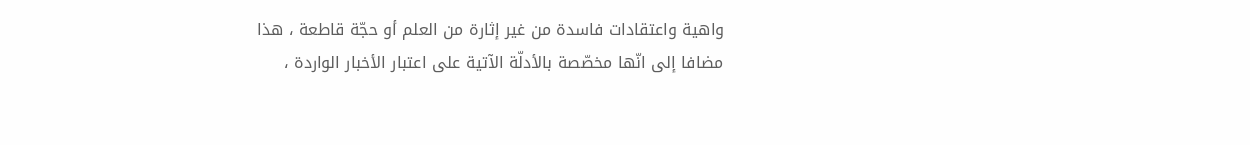واهية واعتقادات فاسدة من غير إثارة من العلم أو حجّة قاطعة ، هذا مضافا إلى انّها مخصّصة بالأدلّة الآتية على اعتبار الأخبار الواردة ،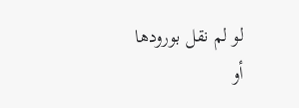لو لم نقل بورودها أو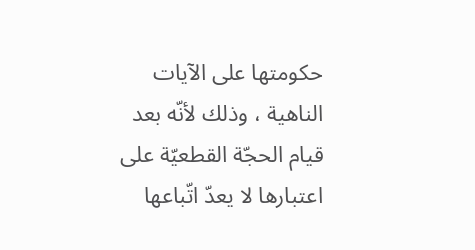حكومتها على الآيات الناهية ، وذلك لأنّه بعد قيام الحجّة القطعيّة على اعتبارها لا يعدّ اتّباعها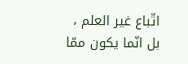اتّباع غير العلم ، بل انّما يكون ممّا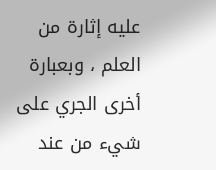عليه إثارة من العلم ، وبعبارة أخرى الجري على شيء من عند